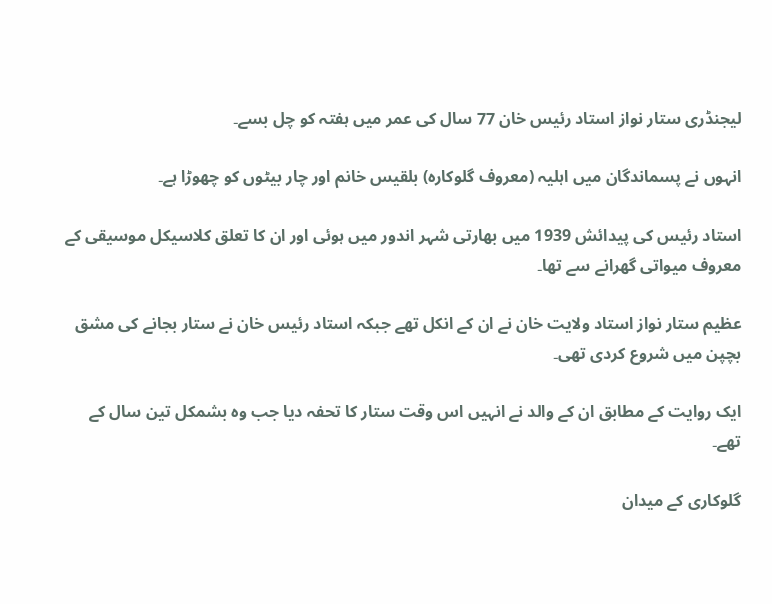لیجنڈری ستار نواز استاد رئیس خان 77 سال کی عمر میں ہفتہ کو چل بسے۔

انہوں نے پسماندگان میں اہلیہ (معروف گلوکارہ) بلقیس خانم اور چار بیٹوں کو چھوڑا ہے۔

استاد رئیس کی پیدائش 1939 میں بھارتی شہر اندور میں ہوئی اور ان کا تعلق کلاسیکل موسیقی کے معروف میواتی گھرانے سے تھا۔

عظیم ستار نواز استاد ولایت خان نے ان کے انکل تھے جبکہ استاد رئیس خان نے ستار بجانے کی مشق بچپن میں شروع کردی تھی۔

ایک روایت کے مطابق ان کے والد نے انہیں اس وقت ستار کا تحفہ دیا جب وہ بشمکل تین سال کے تھے۔

گلوکاری کے میدان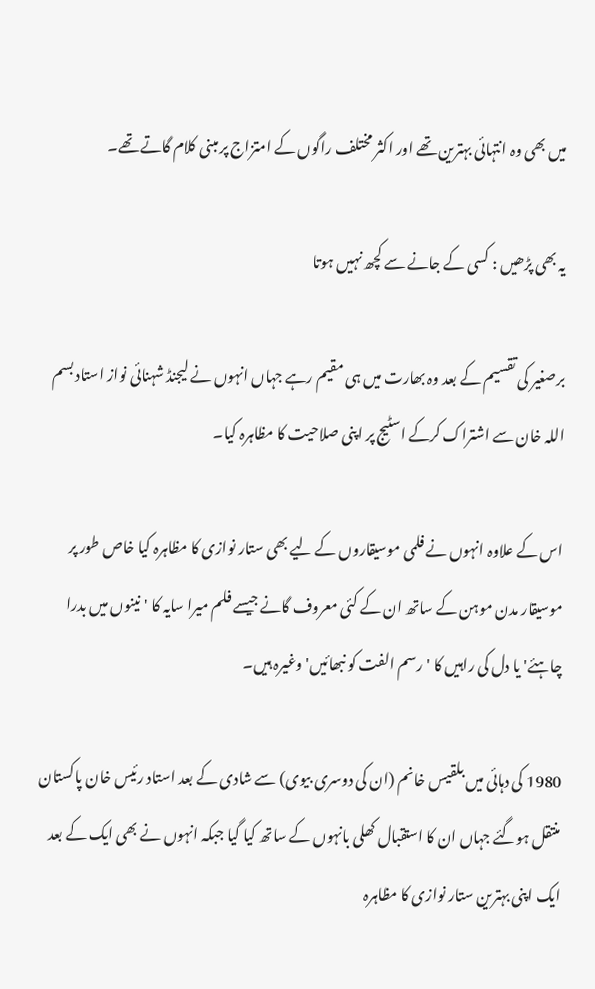میں بھی وہ انتہائی بہترین تھے اور اکثر مختلف راگوں کے امتزاج پر مبنی کلام گاتے تھے۔

یہ بھی پڑھیں : کسی کے جانے سے کچھ نہیں ہوتا

برصغیر کی تقسیم کے بعد وہ بھارت میں ہی مقیم رہے جہاں انہوں نے لیجنڈ شہنائی نواز استاد بسم اللہ خان سے اشتراک کرکے اسٹیج پر اپنی صلاحیت کا مظاہرہ کیا۔

اس کے علاوہ انہوں نے فلمی موسیقاروں کے لیے بھی ستار نوازی کا مظاہرہ کیا خاص طور پر موسیقار مدن موہن کے ساتھ ان کے کئی معروف گانے جیسے فلم میرا سایہ کا 'نینوں میں بدرا چاہئے' یا دل کی راہیں کا ' رسم الفت کو نبھائیں' وغیرہ ہیں۔

1980 کی دہائی میں بلقیس خانم (ان کی دوسری بیوی) سے شادی کے بعد استاد رئیس خان پاکستان منتقل ہوگئے جہاں ان کا استقبال کھلی بانہوں کے ساتھ کیا گیا جبکہ انہوں نے بھی ایک کے بعد ایک اپنی بہترین ستار نوازی کا مظاہرہ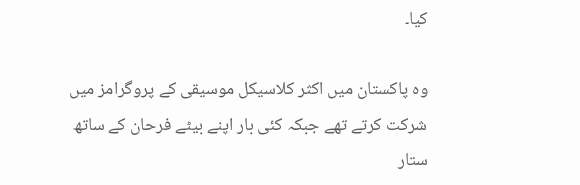کیا۔

وہ پاکستان میں اکثر کلاسیکل موسیقی کے پروگرامز میں شرکت کرتے تھے جبکہ کئی بار اپنے بیٹے فرحان کے ساتھ ستار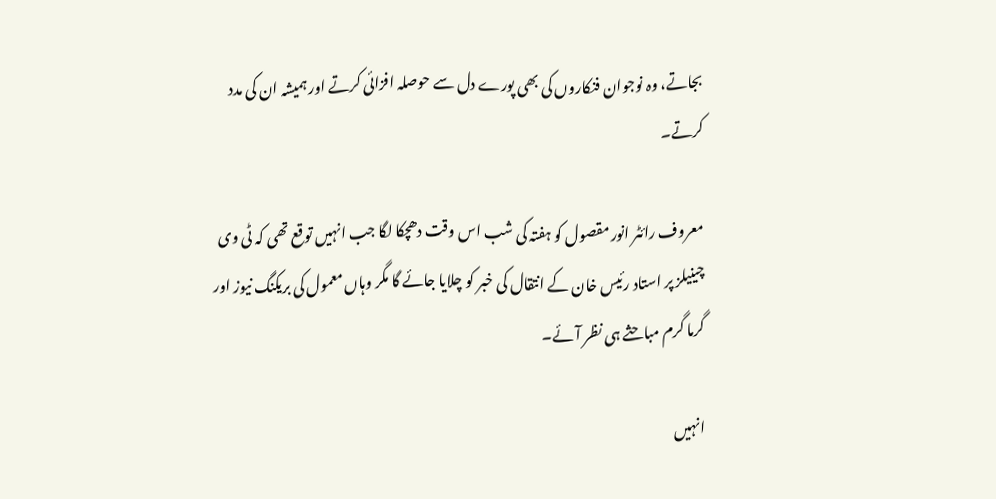بجاتے، وہ نوجوان فنکاروں کی بھی پورے دل سے حوصلہ افزائی کرتے اور ہمیشہ ان کی مدد کرتے۔

معروف رائٹر انور مقصول کو ہفتہ کی شب اس وقت دھچکا لگا جب انہیں توقع تھی کہ ٹی وی چینیلز پر استاد رئیس خان کے انتقال کی خبر کو چلایا جائے گا مگر وہاں معمول کی بریکنگ نیوز اور گرما گرم مباحثے ہی نظر آئے۔

انہیں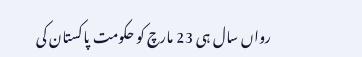رواں سال ہی 23 مارچ کو حکومت پاکستان کی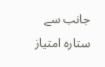جانب سے ستارہ امتیاز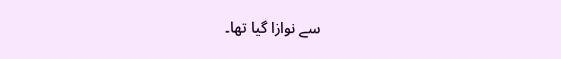سے نوازا گیا تھا۔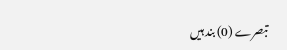تبصرے (0) بند ہیں